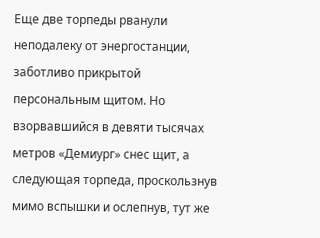Еще две торпеды рванули неподалеку от энергостанции, заботливо прикрытой персональным щитом. Но взорвавшийся в девяти тысячах метров «Демиург» снес щит, а следующая торпеда, проскользнув мимо вспышки и ослепнув, тут же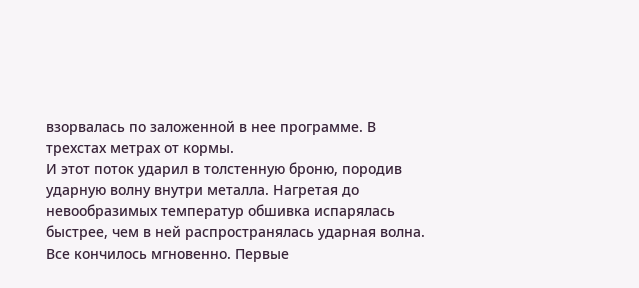взорвалась по заложенной в нее программе. В трехстах метрах от кормы.
И этот поток ударил в толстенную броню, породив ударную волну внутри металла. Нагретая до невообразимых температур обшивка испарялась быстрее, чем в ней распространялась ударная волна. Все кончилось мгновенно. Первые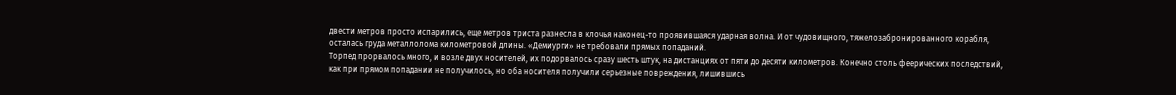двести метров просто испарились, еще метров триста разнесла в клочья наконец-то проявившаяся ударная волна. И от чудовищного, тяжелозабронированного корабля, осталась груда металлолома километровой длины. «Демиурги» не требовали прямых попаданий.
Торпед прорвалось много, и возле двух носителей, их подорвалось сразу шесть штук, на дистанциях от пяти до десяти километров. Конечно столь феерических последствий, как при прямом попадании не получилось, но оба носителя получили серьезные повреждения, лишившись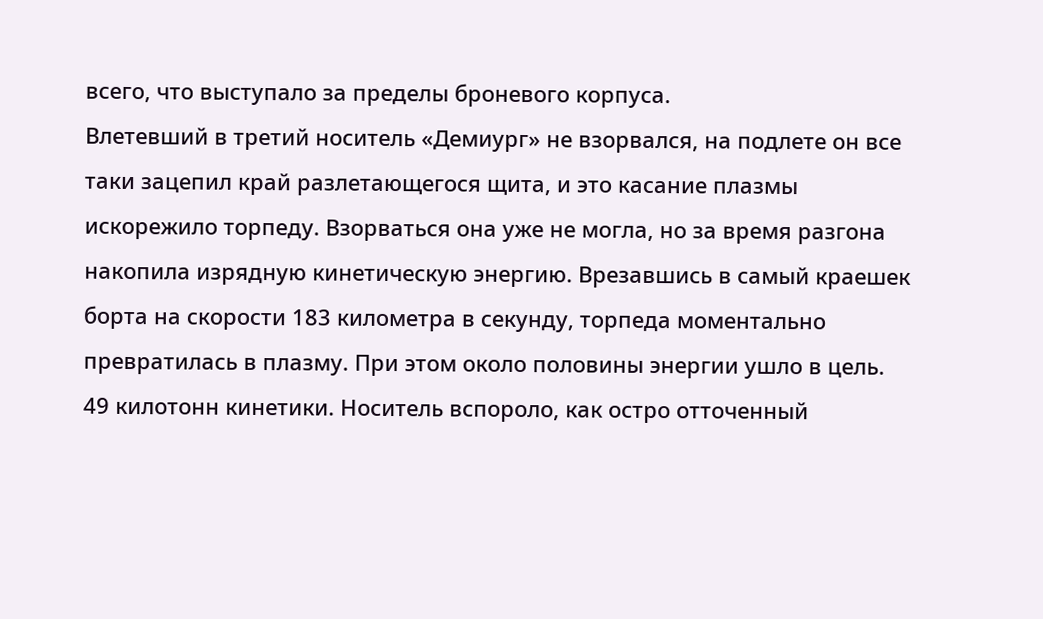всего, что выступало за пределы броневого корпуса.
Влетевший в третий носитель «Демиург» не взорвался, на подлете он все таки зацепил край разлетающегося щита, и это касание плазмы искорежило торпеду. Взорваться она уже не могла, но за время разгона накопила изрядную кинетическую энергию. Врезавшись в самый краешек борта на скорости 183 километра в секунду, торпеда моментально превратилась в плазму. При этом около половины энергии ушло в цель. 49 килотонн кинетики. Носитель вспороло, как остро отточенный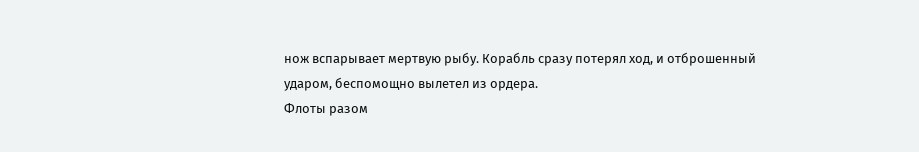нож вспарывает мертвую рыбу. Корабль сразу потерял ход, и отброшенный ударом, беспомощно вылетел из ордера.
Флоты разом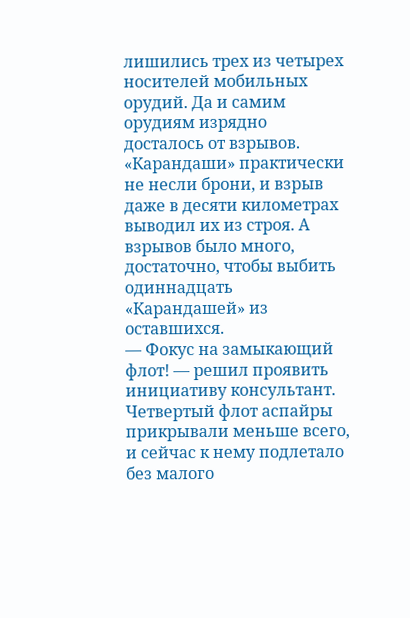лишились трех из четырех носителей мобильных орудий. Да и самим орудиям изрядно досталось от взрывов. «Карандаши» практически не несли брони, и взрыв даже в десяти километрах выводил их из строя. А взрывов было много, достаточно, чтобы выбить одиннадцать «Карандашей» из оставшихся.
— Фокус на замыкающий флот! — решил проявить инициативу консультант.
Четвертый флот аспайры прикрывали меньше всего, и сейчас к нему подлетало без малого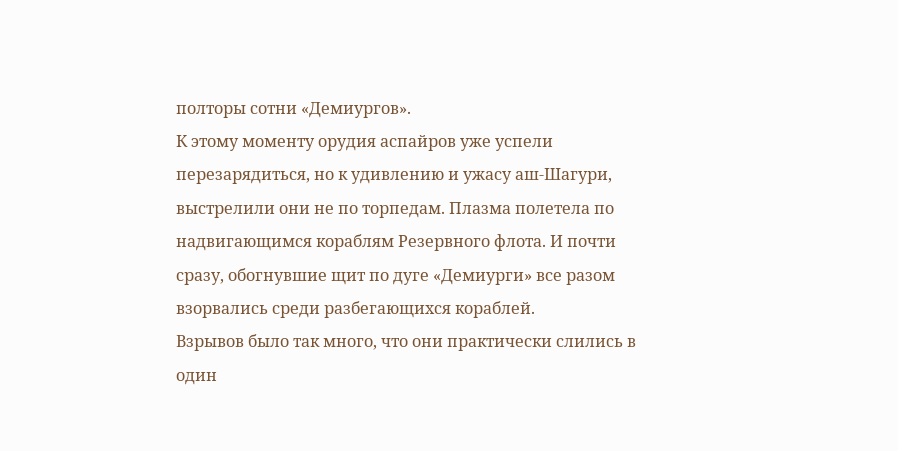полторы сотни «Демиургов».
К этому моменту орудия аспайров уже успели перезарядиться, но к удивлению и ужасу аш-Шагури, выстрелили они не по торпедам. Плазма полетела по надвигающимся кораблям Резервного флота. И почти сразу, обогнувшие щит по дуге «Демиурги» все разом взорвались среди разбегающихся кораблей.
Взрывов было так много, что они практически слились в один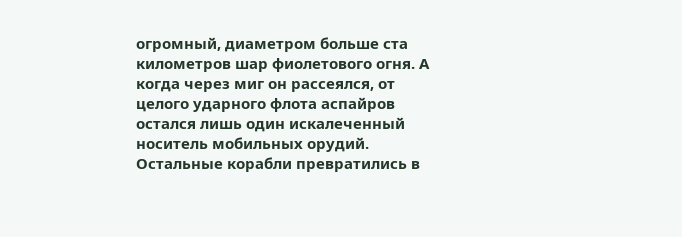огромный, диаметром больше ста километров шар фиолетового огня. А когда через миг он рассеялся, от целого ударного флота аспайров остался лишь один искалеченный носитель мобильных орудий. Остальные корабли превратились в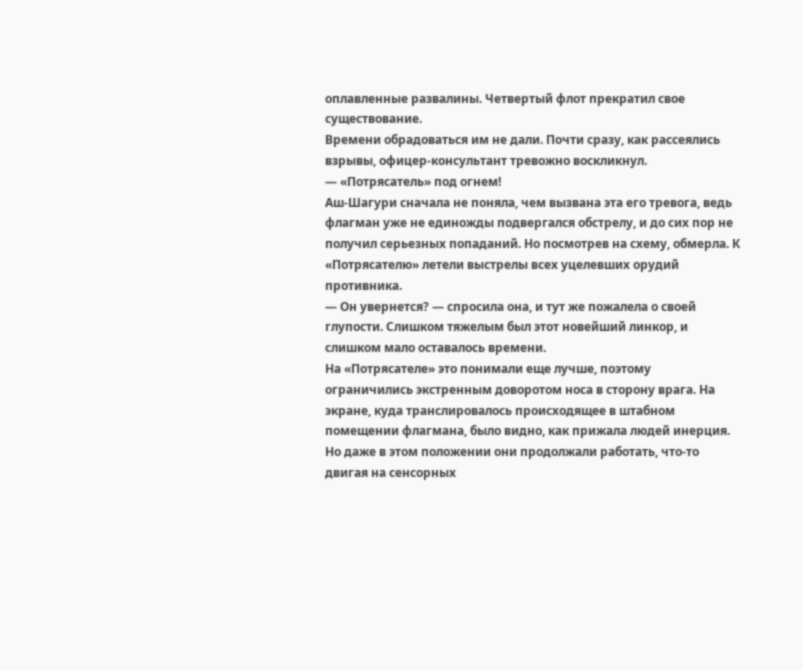оплавленные развалины. Четвертый флот прекратил свое существование.
Времени обрадоваться им не дали. Почти сразу, как рассеялись взрывы, офицер-консультант тревожно воскликнул.
— «Потрясатель» под огнем!
Аш-Шагури сначала не поняла, чем вызвана эта его тревога, ведь флагман уже не единожды подвергался обстрелу, и до сих пор не получил серьезных попаданий. Но посмотрев на схему, обмерла. К «Потрясателю» летели выстрелы всех уцелевших орудий противника.
— Он увернется? — спросила она, и тут же пожалела о своей глупости. Слишком тяжелым был этот новейший линкор, и слишком мало оставалось времени.
На «Потрясателе» это понимали еще лучше, поэтому ограничились экстренным доворотом носа в сторону врага. На экране, куда транслировалось происходящее в штабном помещении флагмана, было видно, как прижала людей инерция. Но даже в этом положении они продолжали работать, что-то двигая на сенсорных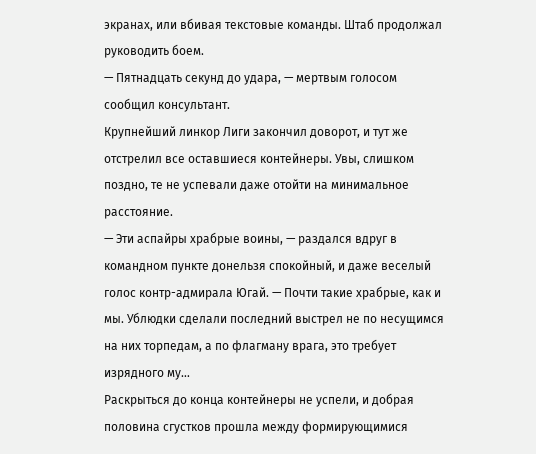экранах, или вбивая текстовые команды. Штаб продолжал руководить боем.
— Пятнадцать секунд до удара, — мертвым голосом сообщил консультант.
Крупнейший линкор Лиги закончил доворот, и тут же отстрелил все оставшиеся контейнеры. Увы, слишком поздно, те не успевали даже отойти на минимальное расстояние.
— Эти аспайры храбрые воины, — раздался вдруг в командном пункте донельзя спокойный, и даже веселый голос контр-адмирала Югай. — Почти такие храбрые, как и мы. Ублюдки сделали последний выстрел не по несущимся на них торпедам, а по флагману врага, это требует изрядного му…
Раскрыться до конца контейнеры не успели, и добрая половина сгустков прошла между формирующимися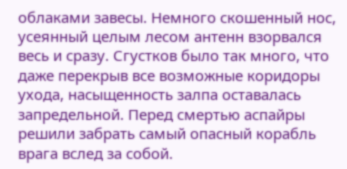облаками завесы. Немного скошенный нос, усеянный целым лесом антенн взорвался весь и сразу. Сгустков было так много, что даже перекрыв все возможные коридоры ухода, насыщенность залпа оставалась запредельной. Перед смертью аспайры решили забрать самый опасный корабль врага вслед за собой.